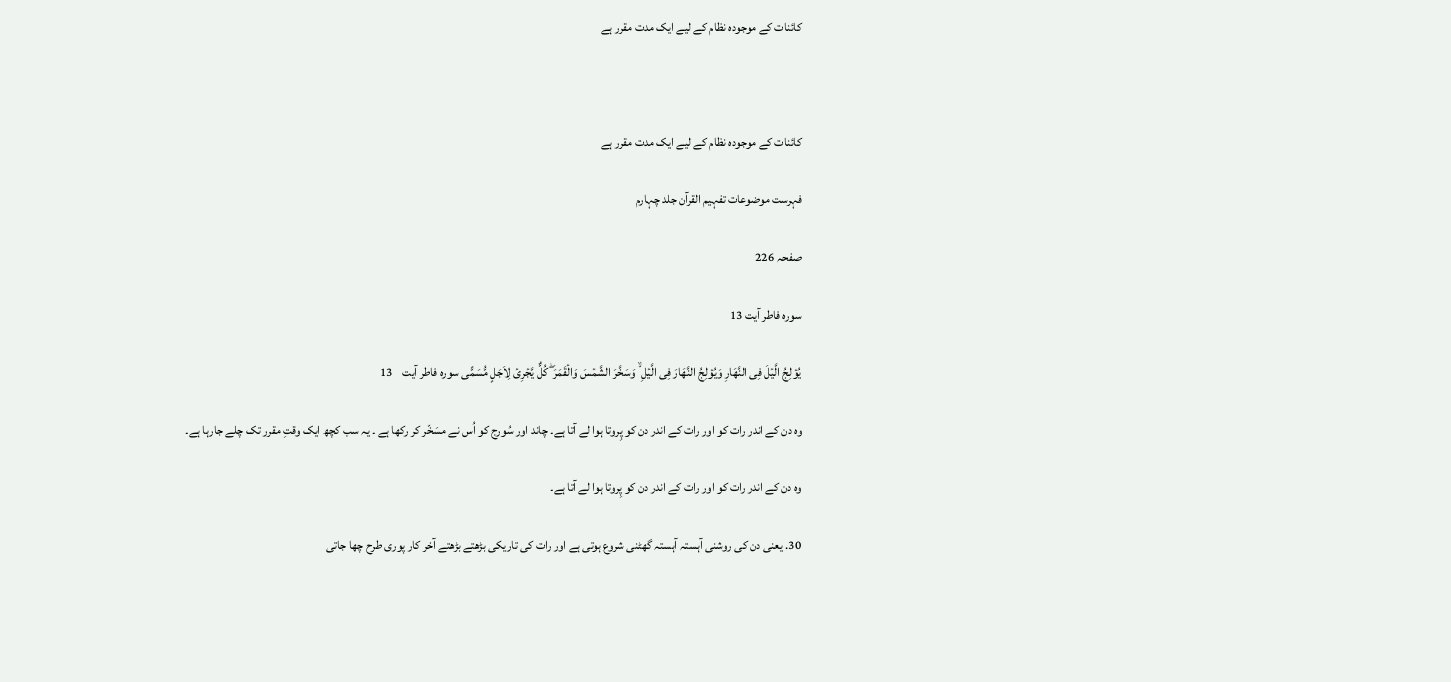کائنات کے موجودہ نظام کے لیے ایک مدت مقرر ہے



کائنات کے موجودہ نظام کے لیے ایک مدت مقرر ہے

فہرست موضوعات تفہیم القرآن جلد چہارم

صفحہ 226

سورہ فاطر آیت 13

يُوۡلِجُ الَّيۡلَ فِى النَّهَارِ وَيُوۡلِجُ النَّهَارَ فِى الَّيۡلِ ۙ وَسَخَّرَ الشَّمۡسَ وَالۡقَمَرَ ۖ كُلٌّ يَّجۡرِىۡ لِاَجَلٍ مُّسَمًّى سورہ فاطر آیت    13

وہ دن کے اندر رات کو اور رات کے اندر دن کو پِروتا ہوا لے آتا ہے۔ چاند اور سُورج کو اُس نے مسَخّر کر رکھا ہے ۔ یہ سب کچھ ایک وقتِ مقرر تک چلے جارہا ہے۔

وہ دن کے اندر رات کو اور رات کے اندر دن کو پِروتا ہوا لے آتا ہے۔

30. یعنی دن کی روشنی آہستہ آہستہ گھٹنی شروع ہوتی ہے اور رات کی تاریکی بڑھتے بڑھتے آخر کار پوری طرح چھا جاتی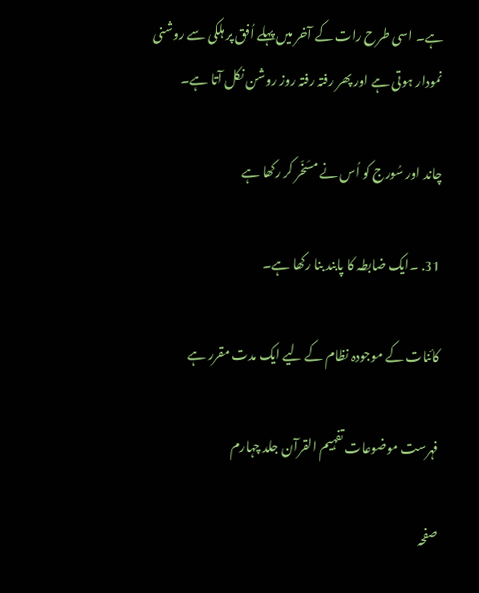ہے۔ اسی طرح رات کے آخر میں پہلے اُفق پر ہلکی سے روشنی نمودار ہوتی ہے اور پھر رفتہ رفتہ روز روشن نکل آتا ہے۔

چاند اور سُورج کو اُس نے مسَخّر کر رکھا ہے

31. ۔ایک ضابطہ کا پابند بنا رکھا ہے۔

کائنات کے موجودہ نظام کے لیے ایک مدت مقرر ہے

فہرست موضوعات تفہیم القرآن جلد چہارم

صفحہ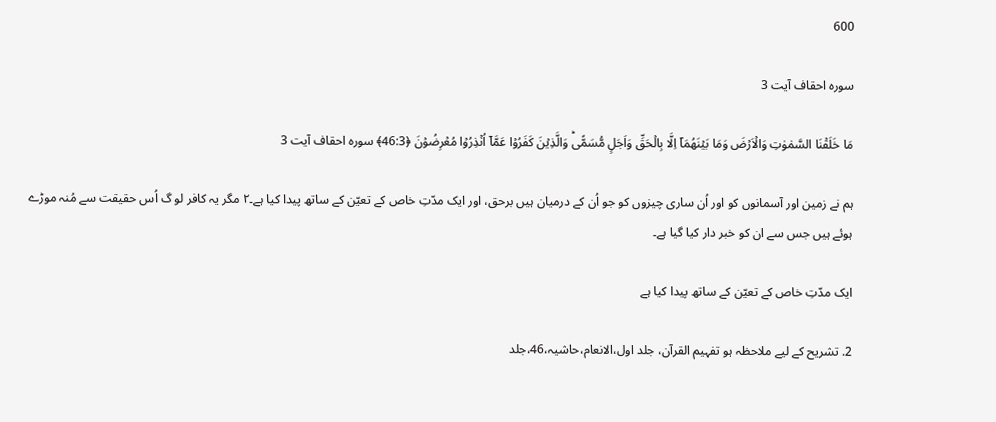600

سورہ احقاف آیت 3

مَا خَلَقۡنَا السَّمٰوٰتِ وَالۡاَرۡضَ وَمَا بَيۡنَهُمَاۤ اِلَّا بِالۡحَقِّ وَاَجَلٍ مُّسَمًّىؕ وَالَّذِيۡنَ كَفَرُوۡا عَمَّاۤ اُنۡذِرُوۡا مُعۡرِضُوۡنَ ﴿46:3﴾ سورہ احقاف آیت 3

ہم نے زمین اور آسمانوں کو اور اُن ساری چیزوں کو جو اُن کے درمیان ہیں برحق، اور ایک مدّتِ خاص کے تعیّن کے ساتھ پیدا کیا ہے۔۲ مگر یہ کافر لو گ اُس حقیقت سے مُنہ موڑے ہوئے ہیں جس سے ان کو خبر دار کیا گیا ہے۔

ایک مدّتِ خاص کے تعیّن کے ساتھ پیدا کیا ہے

2. تشریح کے لیے ملاحظہ ہو تفہیم القرآن، جلد اول،الانعام،حاشیہ،46،جلد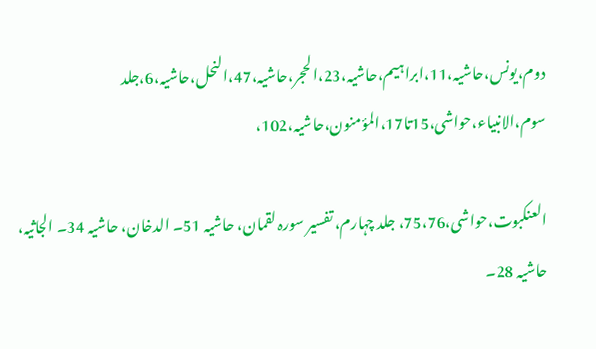دوم،یونس،حاشیہ،11،ابراہیم،حاشیہ،23،الحجر،حاشیہ،47،النحل،حاشیہ،6،جلد سوم،الانبیاء،حواشی،15تا17،المؤمنون،حاشیہ،102،

العنکبوت،حواشی،75،76، جلد چہارم، تفسیر سورہ لقمان، حاشیہ 51۔ الدخان، حاشیہ 34۔ الجاثیہ، حاشیہ 28۔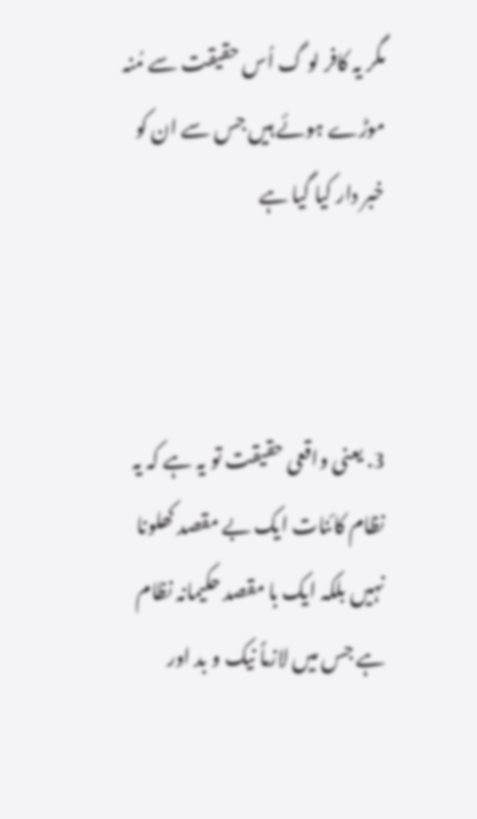مگر یہ کافر لو گ اُس حقیقت سے مُنہ موڑے ہوئے ہیں جس سے ان کو خبر دار کیا گیا ہے



3. یعنی واقعی حقیقت تو یہ ہے کہ یہ نظام کائنات ایک بے مقصد کھلونا نہیں بلکہ ایک با مقصد حکیمانہ نظام ہے جس میں لازماً نیک و بد اور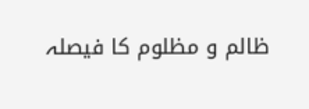ظالم و مظلوم کا فیصلہ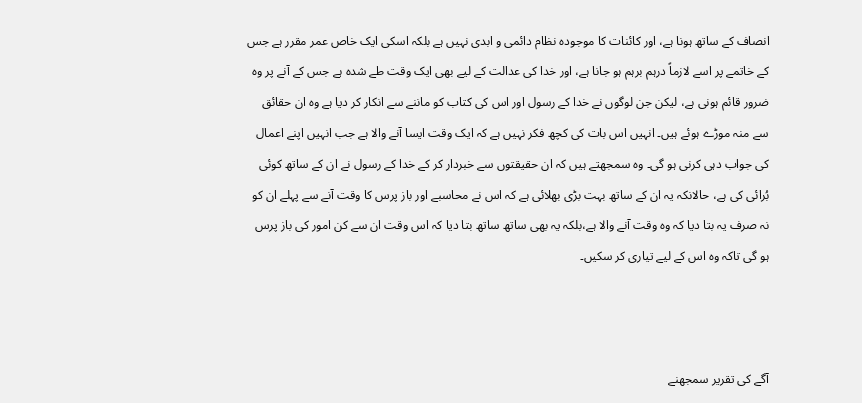انصاف کے ساتھ ہونا ہے، اور کائنات کا موجودہ نظام دائمی و ابدی نہیں ہے بلکہ اسکی ایک خاص عمر مقرر ہے جس کے خاتمے پر اسے لازماً درہم برہم ہو جانا ہے، اور خدا کی عدالت کے لیے بھی ایک وقت طے شدہ ہے جس کے آنے پر وہ ضرور قائم ہونی ہے، لیکن جن لوگوں نے خدا کے رسول اور اس کی کتاب کو ماننے سے انکار کر دیا ہے وہ ان حقائق سے منہ موڑے ہوئے ہیں۔ انہیں اس بات کی کچھ فکر نہیں ہے کہ ایک وقت ایسا آنے والا ہے جب انہیں اپنے اعمال کی جواب دہی کرنی ہو گی۔ وہ سمجھتے ہیں کہ ان حقیقتوں سے خبردار کر کے خدا کے رسول نے ان کے ساتھ کوئی بُرائی کی ہے، حالانکہ یہ ان کے ساتھ بہت بڑی بھلائی ہے کہ اس نے محاسبے اور باز پرس کا وقت آنے سے پہلے ان کو نہ صرف یہ بتا دیا کہ وہ وقت آنے والا ہے،بلکہ یہ بھی ساتھ ساتھ بتا دیا کہ اس وقت ان سے کن امور کی باز پرس ہو گی تاکہ وہ اس کے لیے تیاری کر سکیں۔



آگے کی تقریر سمجھنے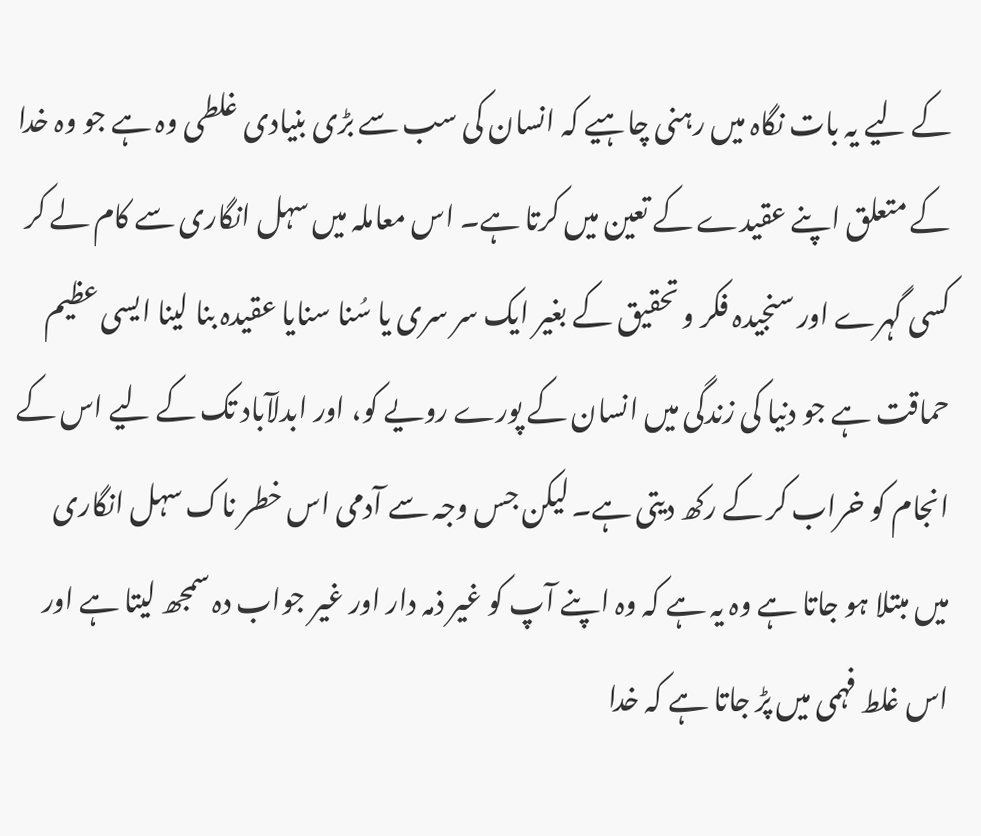کے لیے یہ بات نگاہ میں رہنی چاہیے کہ انسان کی سب سے بڑی بنیادی غلطی وہ ہے جو وہ خدا کے متعلق اپنے عقیدے کے تعین میں کرتا ہے۔ اس معاملہ میں سہل انگاری سے کام لے کر کسی گہرے اور سنجیدہ فکر و تحقیق کے بغیر ایک سر سری یا سُنا سنایا عقیدہ بنا لینا ایسی عظیم حماقت ہے جو دنیا کی زندگی میں انسان کے پورے رویے کو، اور ابدلآباد تک کے لیے اس کے انجام کو خراب کر کے رکھ دیتی ہے۔ لیکن جس وجہ سے آدمی اس خطر ناک سہل انگاری میں مبتلا ہو جاتا ہے وہ یہ ہے کہ وہ اپنے آپ کو غیر ذمہ دار اور غیر جواب دہ سمجھ لیتا ہے اور اس غلط فہمی میں پڑ جاتا ہے کہ خدا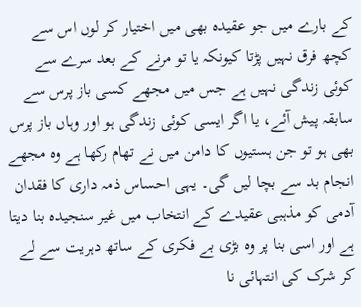کے بارے میں جو عقیدہ بھی میں اختیار کر لوں اس سے کچھ فرق نہیں پڑتا کیونکہ یا تو مرنے کے بعد سرے سے کوئی زندگی نہیں ہے جس میں مجھے کسی باز پرس سے سابقہ پیش آئے، یا اگر ایسی کوئی زندگی ہو اور وہاں باز پرس بھی ہو تو جن ہستیوں کا دامن میں نے تھام رکھا ہے وہ مجھے انجام بد سے بچا لیں گی۔ یہی احساس ذمہ داری کا فقدان آدمی کو مذہبی عقیدے کے انتخاب میں غیر سنجیدہ بنا دیتا ہے اور اسی بنا پر وہ بڑی بے فکری کے ساتھ دہریت سے لے کر شرک کی انتہائی نا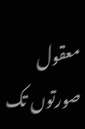معقول صورتوں تک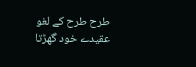طرح طرح کے لغو عقیدے خود گھڑتا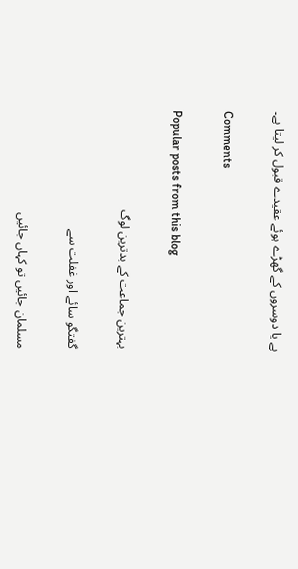ہے یا دوسروں کے گھڑے ہوئے عقیدے قبول کر لیتا ہے۔

Comments

Popular posts from this blog

بہترین جماعت کے بدترین لوگ

گفتگو سائے اور غفلت سے

مسلمان جائیں تو کہاں جائیں